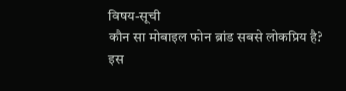विषय-सूची
कौन सा मोबाइल फोन ब्रांड सबसे लोकप्रिय है? इस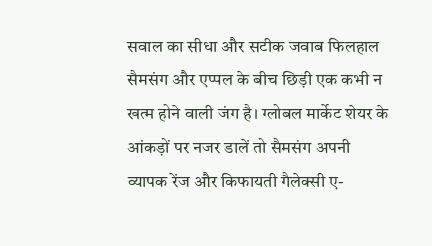सवाल का सीधा और सटीक जवाब फिलहाल सैमसंग और एप्पल के बीच छिड़ी एक कभी न खत्म होने वाली जंग है। ग्लोबल मार्केट शेयर के आंकड़ों पर नजर डालें तो सैमसंग अपनी व्यापक रेंज और किफायती गैलेक्सी ए-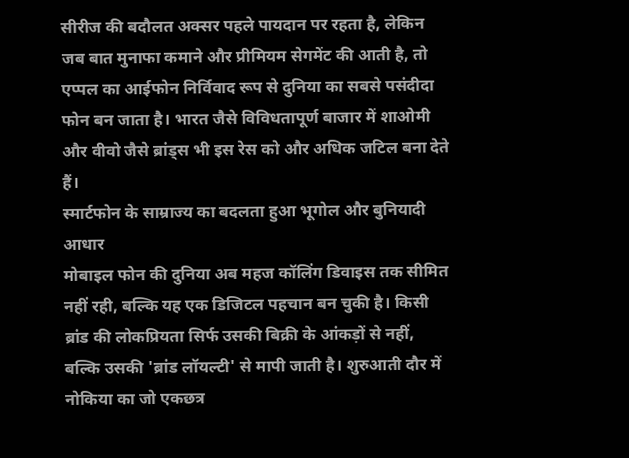सीरीज की बदौलत अक्सर पहले पायदान पर रहता है, लेकिन जब बात मुनाफा कमाने और प्रीमियम सेगमेंट की आती है, तो एप्पल का आईफोन निर्विवाद रूप से दुनिया का सबसे पसंदीदा फोन बन जाता है। भारत जैसे विविधतापूर्ण बाजार में शाओमी और वीवो जैसे ब्रांड्स भी इस रेस को और अधिक जटिल बना देते हैं।
स्मार्टफोन के साम्राज्य का बदलता हुआ भूगोल और बुनियादी आधार
मोबाइल फोन की दुनिया अब महज कॉलिंग डिवाइस तक सीमित नहीं रही, बल्कि यह एक डिजिटल पहचान बन चुकी है। किसी ब्रांड की लोकप्रियता सिर्फ उसकी बिक्री के आंकड़ों से नहीं, बल्कि उसकी 'ब्रांड लॉयल्टी' से मापी जाती है। शुरुआती दौर में नोकिया का जो एकछत्र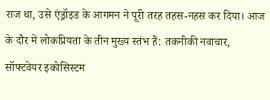राज था, उसे एंड्रॉइड के आगमन ने पूरी तरह तहस-नहस कर दिया। आज के दौर में लोकप्रियता के तीन मुख्य स्तंभ हैं: तकनीकी नवाचार, सॉफ्टवेयर इकोसिस्टम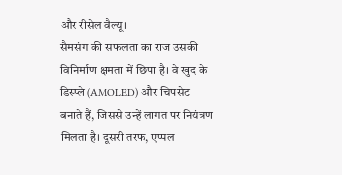और रीसेल वैल्यू।
सैमसंग की सफलता का राज उसकी विनिर्माण क्षमता में छिपा है। वे खुद के डिस्प्ले (AMOLED) और चिपसेट बनाते हैं, जिससे उन्हें लागत पर नियंत्रण मिलता है। दूसरी तरफ, एप्पल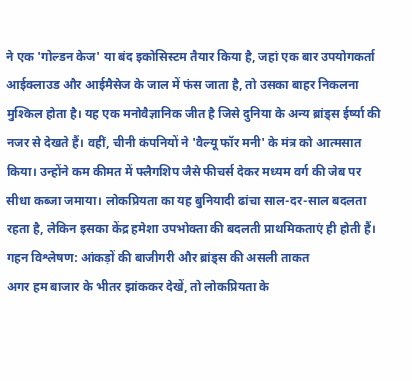ने एक 'गोल्डन केज' या बंद इकोसिस्टम तैयार किया है, जहां एक बार उपयोगकर्ता आईक्लाउड और आईमैसेज के जाल में फंस जाता है, तो उसका बाहर निकलना मुश्किल होता है। यह एक मनोवैज्ञानिक जीत है जिसे दुनिया के अन्य ब्रांड्स ईर्ष्या की नजर से देखते हैं। वहीं, चीनी कंपनियों ने 'वैल्यू फॉर मनी' के मंत्र को आत्मसात किया। उन्होंने कम कीमत में फ्लैगशिप जैसे फीचर्स देकर मध्यम वर्ग की जेब पर सीधा कब्जा जमाया। लोकप्रियता का यह बुनियादी ढांचा साल-दर-साल बदलता रहता है, लेकिन इसका केंद्र हमेशा उपभोक्ता की बदलती प्राथमिकताएं ही होती हैं।
गहन विश्लेषण: आंकड़ों की बाजीगरी और ब्रांड्स की असली ताकत
अगर हम बाजार के भीतर झांककर देखें, तो लोकप्रियता के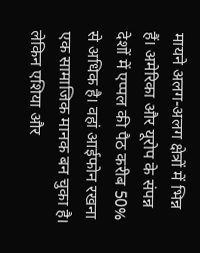मायने अलग-अलग क्षेत्रों में भिन्न हैं। अमेरिका और यूरोप के संपन्न देशों में एप्पल की पैठ करीब 50% से अधिक है। वहां आईफोन रखना एक सामाजिक मानक बन चुका है। लेकिन एशिया और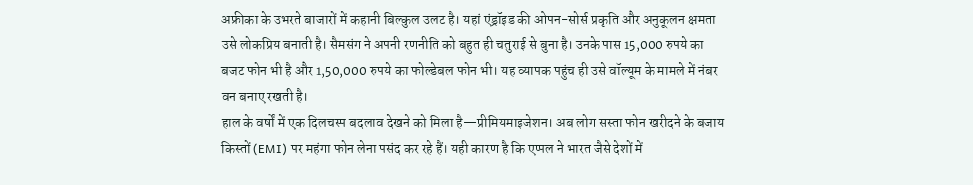अफ्रीका के उभरते बाजारों में कहानी बिल्कुल उलट है। यहां एंड्रॉइड की ओपन-सोर्स प्रकृति और अनुकूलन क्षमता उसे लोकप्रिय बनाती है। सैमसंग ने अपनी रणनीति को बहुत ही चतुराई से बुना है। उनके पास 15,000 रुपये का बजट फोन भी है और 1,50,000 रुपये का फोल्डेबल फोन भी। यह व्यापक पहुंच ही उसे वॉल्यूम के मामले में नंबर वन बनाए रखती है।
हाल के वर्षों में एक दिलचस्प बदलाव देखने को मिला है—प्रीमियमाइजेशन। अब लोग सस्ता फोन खरीदने के बजाय किस्तों (EMI) पर महंगा फोन लेना पसंद कर रहे हैं। यही कारण है कि एप्पल ने भारत जैसे देशों में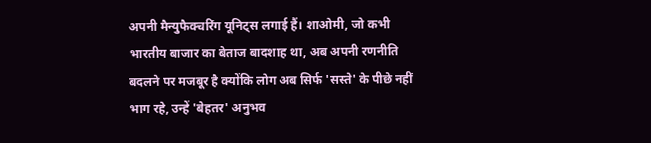अपनी मैन्युफैक्चरिंग यूनिट्स लगाई हैं। शाओमी, जो कभी भारतीय बाजार का बेताज बादशाह था, अब अपनी रणनीति बदलने पर मजबूर है क्योंकि लोग अब सिर्फ 'सस्ते' के पीछे नहीं भाग रहे, उन्हें 'बेहतर' अनुभव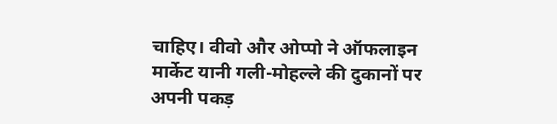चाहिए। वीवो और ओप्पो ने ऑफलाइन मार्केट यानी गली-मोहल्ले की दुकानों पर अपनी पकड़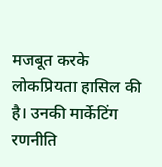मजबूत करके लोकप्रियता हासिल की है। उनकी मार्केटिंग रणनीति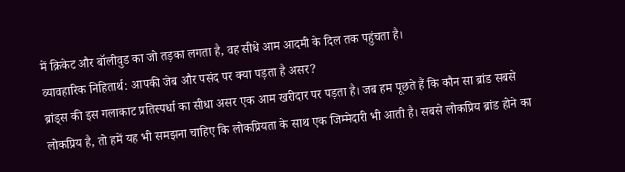में क्रिकेट और बॉलीवुड का जो तड़का लगता है, वह सीधे आम आदमी के दिल तक पहुंचता है।
व्यावहारिक निहितार्थ: आपकी जेब और पसंद पर क्या पड़ता है असर?
ब्रांड्स की इस गलाकाट प्रतिस्पर्धा का सीधा असर एक आम खरीदार पर पड़ता है। जब हम पूछते हैं कि कौन सा ब्रांड सबसे लोकप्रिय है, तो हमें यह भी समझना चाहिए कि लोकप्रियता के साथ एक जिम्मेदारी भी आती है। सबसे लोकप्रिय ब्रांड होने का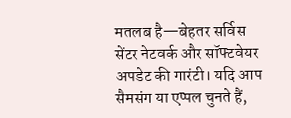मतलब है—बेहतर सर्विस सेंटर नेटवर्क और सॉफ्टवेयर अपडेट की गारंटी। यदि आप सैमसंग या एप्पल चुनते हैं,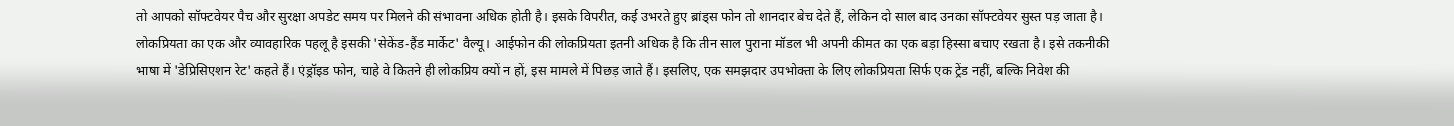तो आपको सॉफ्टवेयर पैच और सुरक्षा अपडेट समय पर मिलने की संभावना अधिक होती है। इसके विपरीत, कई उभरते हुए ब्रांड्स फोन तो शानदार बेच देते हैं, लेकिन दो साल बाद उनका सॉफ्टवेयर सुस्त पड़ जाता है।
लोकप्रियता का एक और व्यावहारिक पहलू है इसकी 'सेकेंड-हैंड मार्केट' वैल्यू। आईफोन की लोकप्रियता इतनी अधिक है कि तीन साल पुराना मॉडल भी अपनी कीमत का एक बड़ा हिस्सा बचाए रखता है। इसे तकनीकी भाषा में 'डेप्रिसिएशन रेट' कहते हैं। एंड्रॉइड फोन, चाहे वे कितने ही लोकप्रिय क्यों न हों, इस मामले में पिछड़ जाते हैं। इसलिए, एक समझदार उपभोक्ता के लिए लोकप्रियता सिर्फ एक ट्रेंड नहीं, बल्कि निवेश की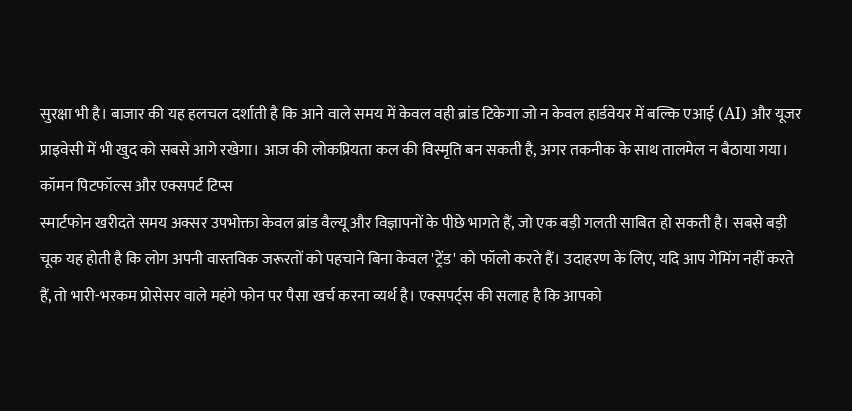सुरक्षा भी है। बाजार की यह हलचल दर्शाती है कि आने वाले समय में केवल वही ब्रांड टिकेगा जो न केवल हार्डवेयर में बल्कि एआई (AI) और यूजर प्राइवेसी में भी खुद को सबसे आगे रखेगा। आज की लोकप्रियता कल की विस्मृति बन सकती है, अगर तकनीक के साथ तालमेल न बैठाया गया।
कॉमन पिटफॉल्स और एक्सपर्ट टिप्स
स्मार्टफोन खरीदते समय अक्सर उपभोक्ता केवल ब्रांड वैल्यू और विज्ञापनों के पीछे भागते हैं, जो एक बड़ी गलती साबित हो सकती है। सबसे बड़ी चूक यह होती है कि लोग अपनी वास्तविक जरूरतों को पहचाने बिना केवल 'ट्रेंड' को फॉलो करते हैं। उदाहरण के लिए, यदि आप गेमिंग नहीं करते हैं, तो भारी-भरकम प्रोसेसर वाले महंगे फोन पर पैसा खर्च करना व्यर्थ है। एक्सपर्ट्स की सलाह है कि आपको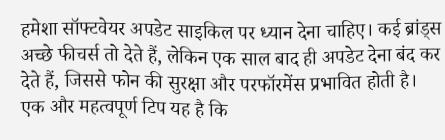हमेशा सॉफ्टवेयर अपडेट साइकिल पर ध्यान देना चाहिए। कई ब्रांड्स अच्छे फीचर्स तो देते हैं, लेकिन एक साल बाद ही अपडेट देना बंद कर देते हैं, जिससे फोन की सुरक्षा और परफॉरमेंस प्रभावित होती है।
एक और महत्वपूर्ण टिप यह है कि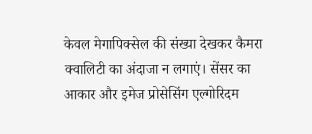केवल मेगापिक्सेल की संख्या देखकर कैमरा क्वालिटी का अंदाजा न लगाएं। सेंसर का आकार और इमेज प्रोसेसिंग एल्गोरिदम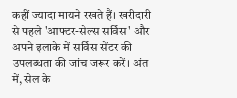कहीं ज्यादा मायने रखते हैं। खरीदारी से पहले 'आफ्टर-सेल्स सर्विस' और अपने इलाके में सर्विस सेंटर की उपलब्धता की जांच जरूर करें। अंत में, सेल के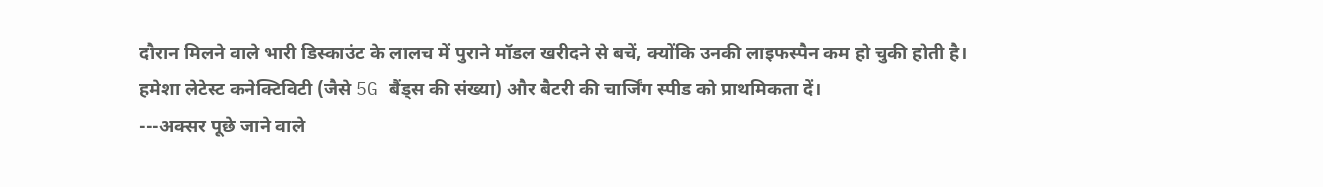दौरान मिलने वाले भारी डिस्काउंट के लालच में पुराने मॉडल खरीदने से बचें, क्योंकि उनकी लाइफस्पैन कम हो चुकी होती है। हमेशा लेटेस्ट कनेक्टिविटी (जैसे 5G बैंड्स की संख्या) और बैटरी की चार्जिंग स्पीड को प्राथमिकता दें।
---अक्सर पूछे जाने वाले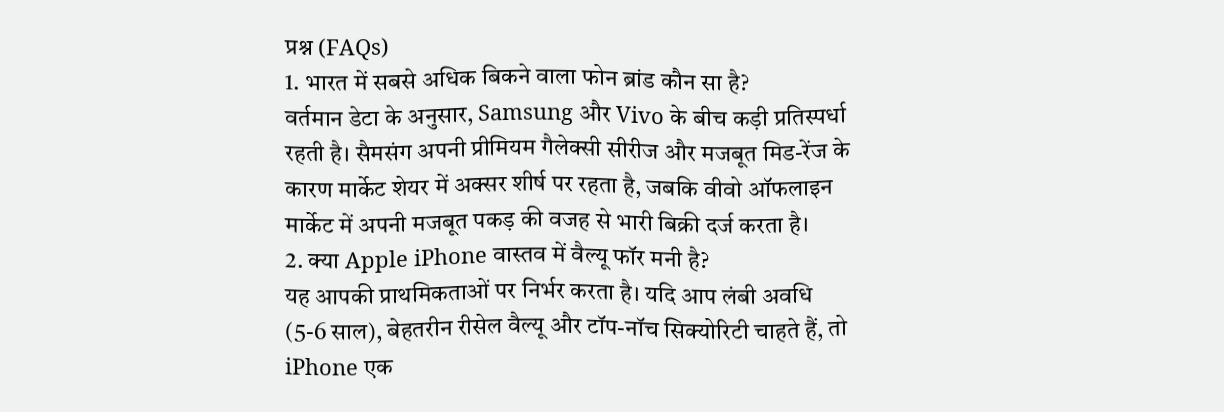प्रश्न (FAQs)
1. भारत में सबसे अधिक बिकने वाला फोन ब्रांड कौन सा है?
वर्तमान डेटा के अनुसार, Samsung और Vivo के बीच कड़ी प्रतिस्पर्धा रहती है। सैमसंग अपनी प्रीमियम गैलेक्सी सीरीज और मजबूत मिड-रेंज के कारण मार्केट शेयर में अक्सर शीर्ष पर रहता है, जबकि वीवो ऑफलाइन मार्केट में अपनी मजबूत पकड़ की वजह से भारी बिक्री दर्ज करता है।
2. क्या Apple iPhone वास्तव में वैल्यू फॉर मनी है?
यह आपकी प्राथमिकताओं पर निर्भर करता है। यदि आप लंबी अवधि (5-6 साल), बेहतरीन रीसेल वैल्यू और टॉप-नॉच सिक्योरिटी चाहते हैं, तो iPhone एक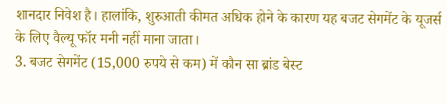शानदार निवेश है। हालांकि, शुरुआती कीमत अधिक होने के कारण यह बजट सेगमेंट के यूजर्स के लिए वैल्यू फॉर मनी नहीं माना जाता।
3. बजट सेगमेंट (15,000 रुपये से कम) में कौन सा ब्रांड बेस्ट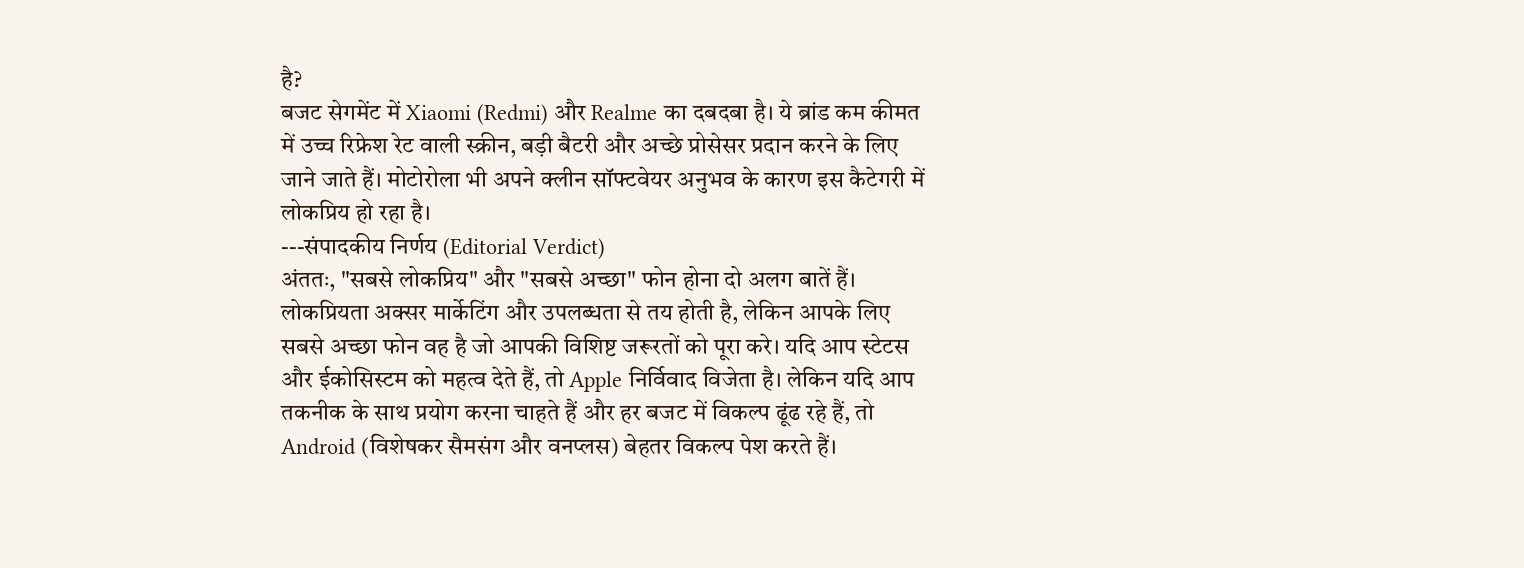है?
बजट सेगमेंट में Xiaomi (Redmi) और Realme का दबदबा है। ये ब्रांड कम कीमत में उच्च रिफ्रेश रेट वाली स्क्रीन, बड़ी बैटरी और अच्छे प्रोसेसर प्रदान करने के लिए जाने जाते हैं। मोटोरोला भी अपने क्लीन सॉफ्टवेयर अनुभव के कारण इस कैटेगरी में लोकप्रिय हो रहा है।
---संपादकीय निर्णय (Editorial Verdict)
अंततः, "सबसे लोकप्रिय" और "सबसे अच्छा" फोन होना दो अलग बातें हैं। लोकप्रियता अक्सर मार्केटिंग और उपलब्धता से तय होती है, लेकिन आपके लिए सबसे अच्छा फोन वह है जो आपकी विशिष्ट जरूरतों को पूरा करे। यदि आप स्टेटस और ईकोसिस्टम को महत्व देते हैं, तो Apple निर्विवाद विजेता है। लेकिन यदि आप तकनीक के साथ प्रयोग करना चाहते हैं और हर बजट में विकल्प ढूंढ रहे हैं, तो Android (विशेषकर सैमसंग और वनप्लस) बेहतर विकल्प पेश करते हैं।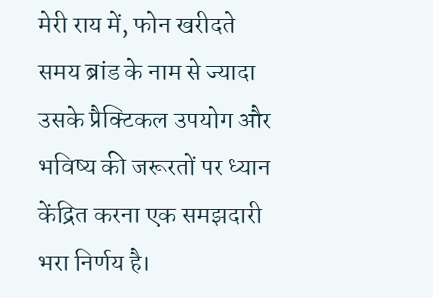मेरी राय में, फोन खरीदते समय ब्रांड के नाम से ज्यादा उसके प्रैक्टिकल उपयोग और भविष्य की जरूरतों पर ध्यान केंद्रित करना एक समझदारी भरा निर्णय है।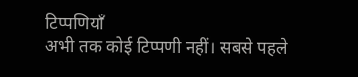टिप्पणियाँ
अभी तक कोई टिप्पणी नहीं। सबसे पहले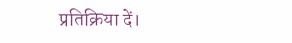प्रतिक्रिया दें।